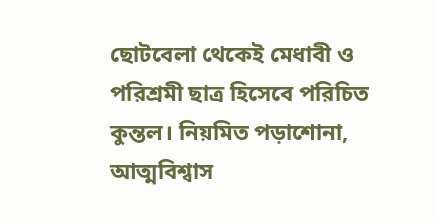ছোটবেলা থেকেই মেধাবী ও পরিশ্রমী ছাত্র হিসেবে পরিচিত কুন্তল। নিয়মিত পড়াশোনা, আত্মবিশ্বাস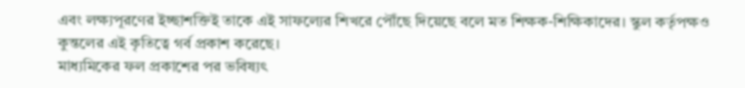এবং লক্ষ্যপূরণের ইচ্ছাশক্তিই তাকে এই সাফল্যের শিখরে পৌঁছে দিয়েছে বলে মত শিক্ষক-শিক্ষিকাদের। স্কুল কর্তৃপক্ষও কুন্তলের এই কৃতিত্বে গর্ব প্রকাশ করেছে।
মাধ্যমিকের ফল প্রকাশের পর ভবিষ্যৎ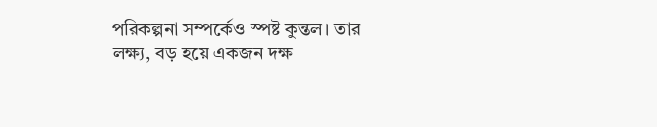পরিকল্পনা সম্পর্কেও স্পষ্ট কুন্তল। তার লক্ষ্য, বড় হয়ে একজন দক্ষ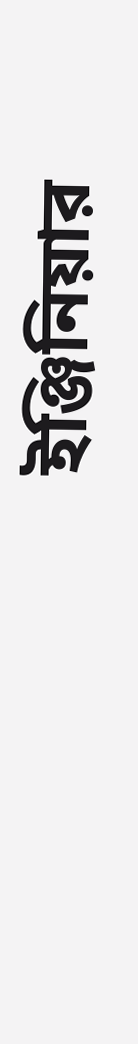ইঞ্জিনিয়ার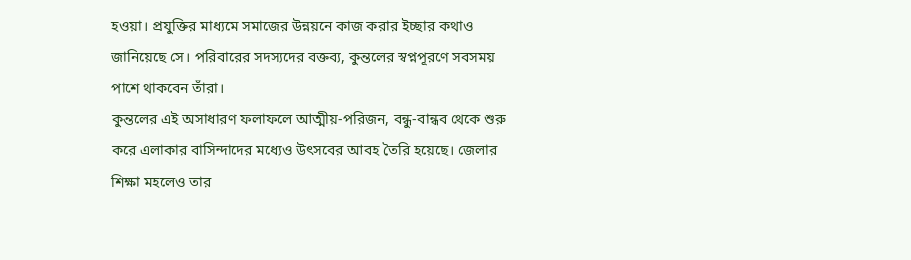হওয়া। প্রযুক্তির মাধ্যমে সমাজের উন্নয়নে কাজ করার ইচ্ছার কথাও জানিয়েছে সে। পরিবারের সদস্যদের বক্তব্য, কুন্তলের স্বপ্নপূরণে সবসময় পাশে থাকবেন তাঁরা।
কুন্তলের এই অসাধারণ ফলাফলে আত্মীয়-পরিজন, বন্ধু-বান্ধব থেকে শুরু করে এলাকার বাসিন্দাদের মধ্যেও উৎসবের আবহ তৈরি হয়েছে। জেলার শিক্ষা মহলেও তার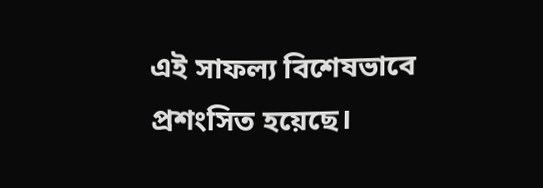এই সাফল্য বিশেষভাবে প্রশংসিত হয়েছে।